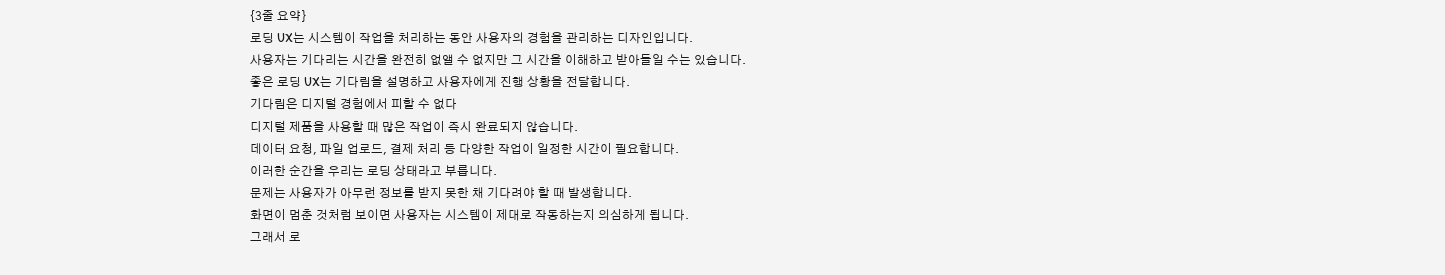{3줄 요약}
로딩 UX는 시스템이 작업을 처리하는 동안 사용자의 경험을 관리하는 디자인입니다.
사용자는 기다리는 시간을 완전히 없앨 수 없지만 그 시간을 이해하고 받아들일 수는 있습니다.
좋은 로딩 UX는 기다림을 설명하고 사용자에게 진행 상황을 전달합니다.
기다림은 디지털 경험에서 피할 수 없다
디지털 제품을 사용할 때 많은 작업이 즉시 완료되지 않습니다.
데이터 요청, 파일 업로드, 결제 처리 등 다양한 작업이 일정한 시간이 필요합니다.
이러한 순간을 우리는 로딩 상태라고 부릅니다.
문제는 사용자가 아무런 정보를 받지 못한 채 기다려야 할 때 발생합니다.
화면이 멈춘 것처럼 보이면 사용자는 시스템이 제대로 작동하는지 의심하게 됩니다.
그래서 로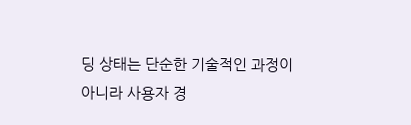딩 상태는 단순한 기술적인 과정이 아니라 사용자 경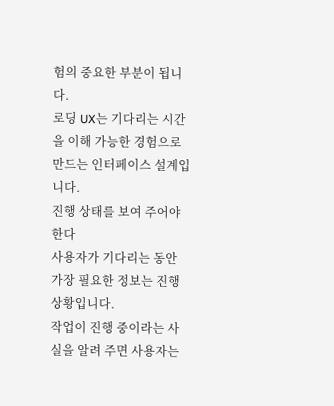험의 중요한 부분이 됩니다.
로딩 UX는 기다리는 시간을 이해 가능한 경험으로 만드는 인터페이스 설계입니다.
진행 상태를 보여 주어야 한다
사용자가 기다리는 동안 가장 필요한 정보는 진행 상황입니다.
작업이 진행 중이라는 사실을 알려 주면 사용자는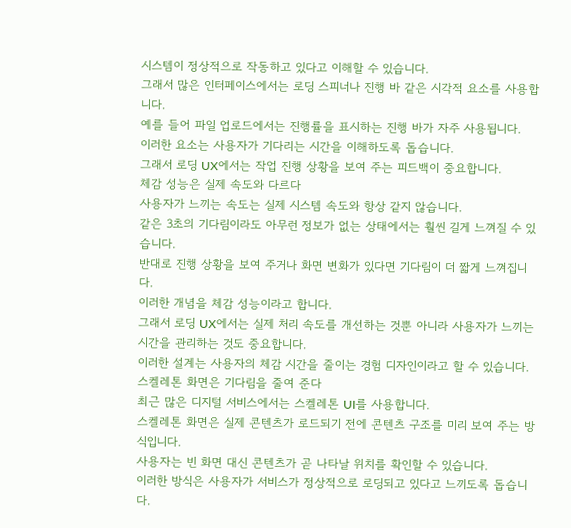시스템이 정상적으로 작동하고 있다고 이해할 수 있습니다.
그래서 많은 인터페이스에서는 로딩 스피너나 진행 바 같은 시각적 요소를 사용합니다.
예를 들어 파일 업로드에서는 진행률을 표시하는 진행 바가 자주 사용됩니다.
이러한 요소는 사용자가 기다리는 시간을 이해하도록 돕습니다.
그래서 로딩 UX에서는 작업 진행 상황을 보여 주는 피드백이 중요합니다.
체감 성능은 실제 속도와 다르다
사용자가 느끼는 속도는 실제 시스템 속도와 항상 같지 않습니다.
같은 3초의 기다림이라도 아무런 정보가 없는 상태에서는 훨씬 길게 느껴질 수 있습니다.
반대로 진행 상황을 보여 주거나 화면 변화가 있다면 기다림이 더 짧게 느껴집니다.
이러한 개념을 체감 성능이라고 합니다.
그래서 로딩 UX에서는 실제 처리 속도를 개선하는 것뿐 아니라 사용자가 느끼는 시간을 관리하는 것도 중요합니다.
이러한 설계는 사용자의 체감 시간을 줄이는 경험 디자인이라고 할 수 있습니다.
스켈레톤 화면은 기다림을 줄여 준다
최근 많은 디지털 서비스에서는 스켈레톤 UI를 사용합니다.
스켈레톤 화면은 실제 콘텐츠가 로드되기 전에 콘텐츠 구조를 미리 보여 주는 방식입니다.
사용자는 빈 화면 대신 콘텐츠가 곧 나타날 위치를 확인할 수 있습니다.
이러한 방식은 사용자가 서비스가 정상적으로 로딩되고 있다고 느끼도록 돕습니다.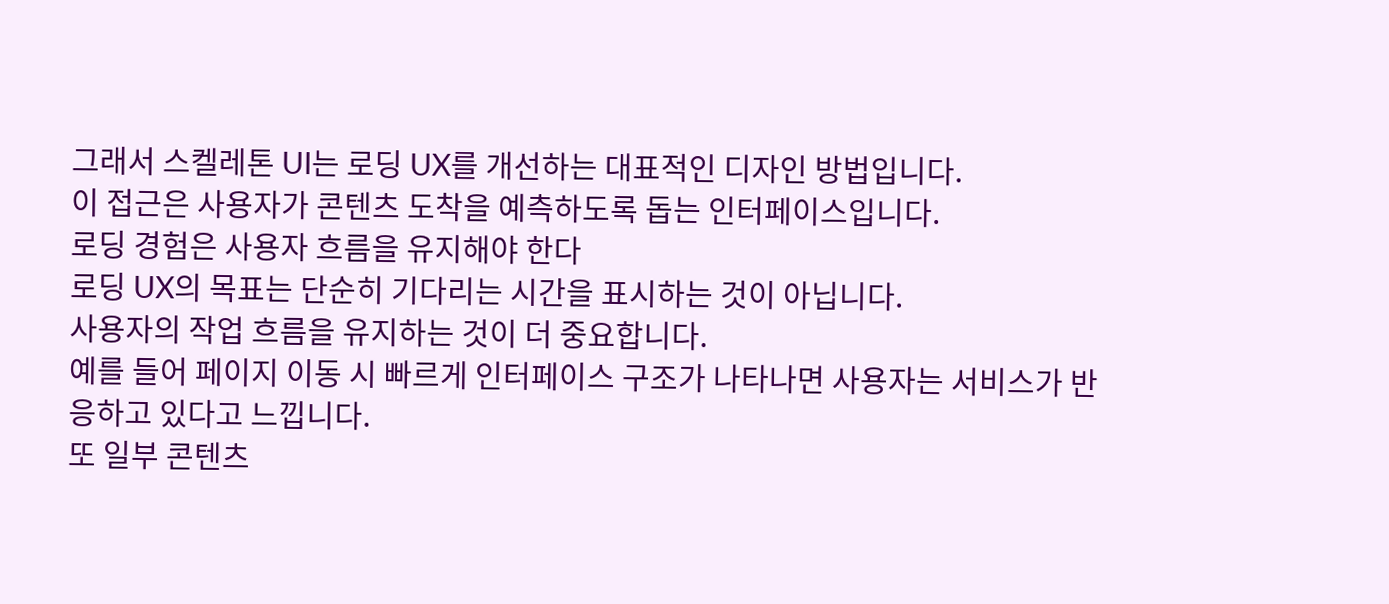그래서 스켈레톤 UI는 로딩 UX를 개선하는 대표적인 디자인 방법입니다.
이 접근은 사용자가 콘텐츠 도착을 예측하도록 돕는 인터페이스입니다.
로딩 경험은 사용자 흐름을 유지해야 한다
로딩 UX의 목표는 단순히 기다리는 시간을 표시하는 것이 아닙니다.
사용자의 작업 흐름을 유지하는 것이 더 중요합니다.
예를 들어 페이지 이동 시 빠르게 인터페이스 구조가 나타나면 사용자는 서비스가 반응하고 있다고 느낍니다.
또 일부 콘텐츠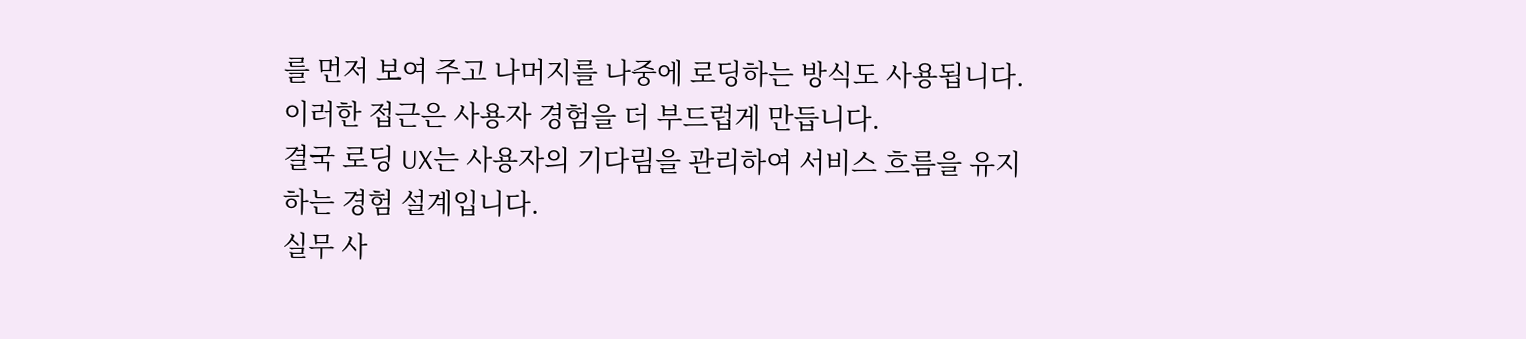를 먼저 보여 주고 나머지를 나중에 로딩하는 방식도 사용됩니다.
이러한 접근은 사용자 경험을 더 부드럽게 만듭니다.
결국 로딩 UX는 사용자의 기다림을 관리하여 서비스 흐름을 유지하는 경험 설계입니다.
실무 사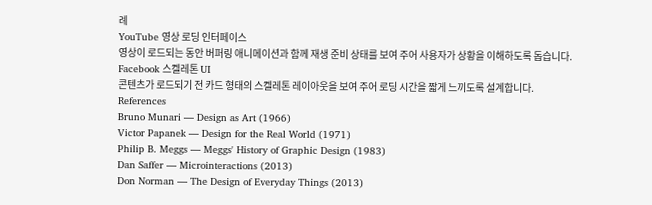례
YouTube 영상 로딩 인터페이스
영상이 로드되는 동안 버퍼링 애니메이션과 함께 재생 준비 상태를 보여 주어 사용자가 상황을 이해하도록 돕습니다.
Facebook 스켈레톤 UI
콘텐츠가 로드되기 전 카드 형태의 스켈레톤 레이아웃을 보여 주어 로딩 시간을 짧게 느끼도록 설계합니다.
References
Bruno Munari — Design as Art (1966)
Victor Papanek — Design for the Real World (1971)
Philip B. Meggs — Meggs' History of Graphic Design (1983)
Dan Saffer — Microinteractions (2013)
Don Norman — The Design of Everyday Things (2013)